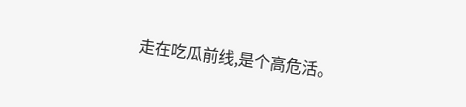走在吃瓜前线,是个高危活。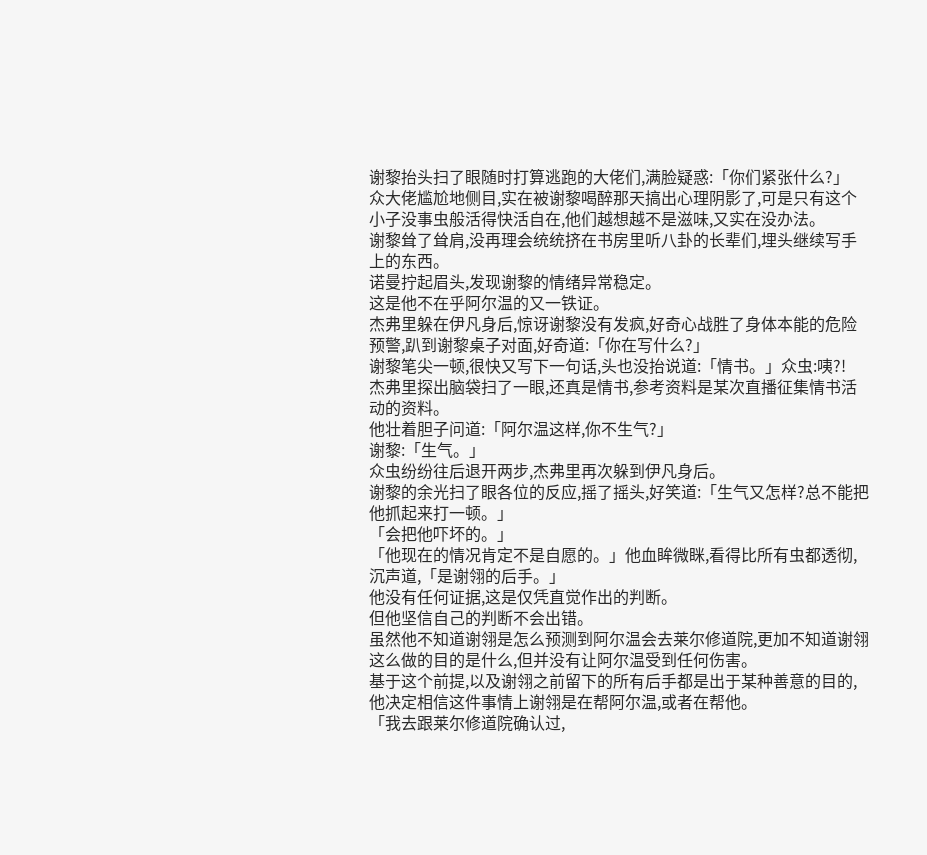谢黎抬头扫了眼随时打算逃跑的大佬们,满脸疑惑:「你们紧张什么?」
众大佬尴尬地侧目,实在被谢黎喝醉那天搞出心理阴影了,可是只有这个小子没事虫般活得快活自在,他们越想越不是滋味,又实在没办法。
谢黎耸了耸肩,没再理会统统挤在书房里听八卦的长辈们,埋头继续写手上的东西。
诺曼拧起眉头,发现谢黎的情绪异常稳定。
这是他不在乎阿尔温的又一铁证。
杰弗里躲在伊凡身后,惊讶谢黎没有发疯,好奇心战胜了身体本能的危险预警,趴到谢黎桌子对面,好奇道:「你在写什么?」
谢黎笔尖一顿,很快又写下一句话,头也没抬说道:「情书。」众虫:咦?!
杰弗里探出脑袋扫了一眼,还真是情书,参考资料是某次直播征集情书活动的资料。
他壮着胆子问道:「阿尔温这样,你不生气?」
谢黎:「生气。」
众虫纷纷往后退开两步,杰弗里再次躲到伊凡身后。
谢黎的余光扫了眼各位的反应,摇了摇头,好笑道:「生气又怎样?总不能把他抓起来打一顿。」
「会把他吓坏的。」
「他现在的情况肯定不是自愿的。」他血眸微眯,看得比所有虫都透彻,沉声道,「是谢翎的后手。」
他没有任何证据,这是仅凭直觉作出的判断。
但他坚信自己的判断不会出错。
虽然他不知道谢翎是怎么预测到阿尔温会去莱尔修道院,更加不知道谢翎这么做的目的是什么,但并没有让阿尔温受到任何伤害。
基于这个前提,以及谢翎之前留下的所有后手都是出于某种善意的目的,他决定相信这件事情上谢翎是在帮阿尔温,或者在帮他。
「我去跟莱尔修道院确认过,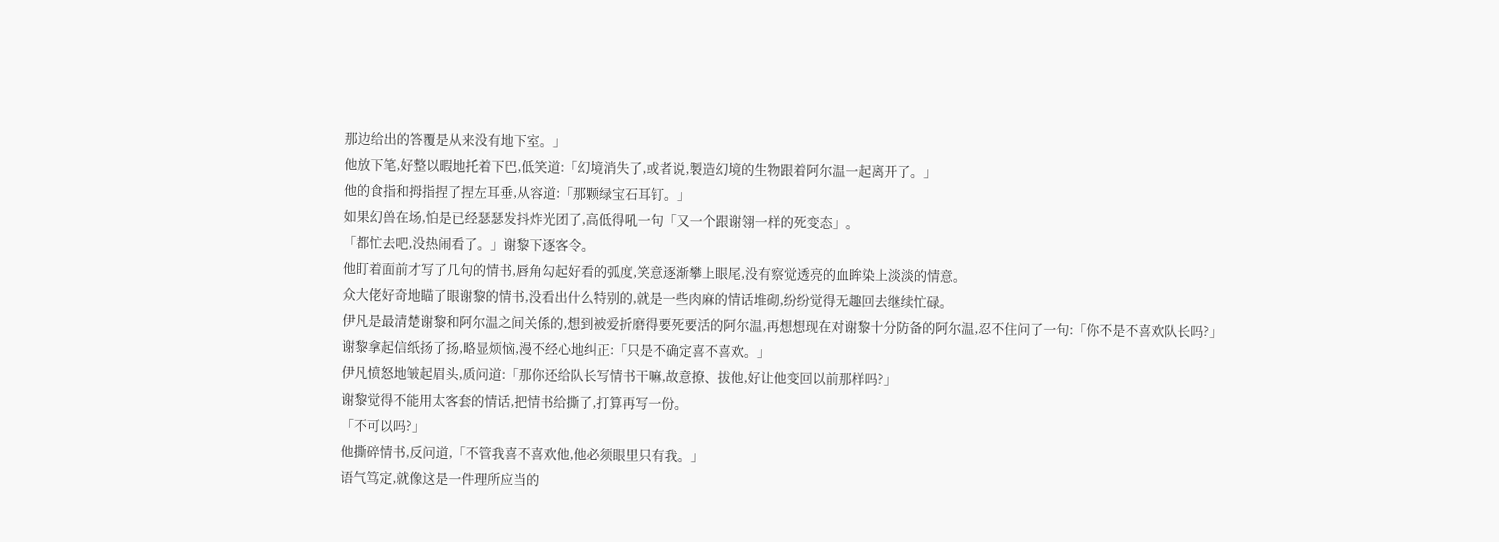那边给出的答覆是从来没有地下室。」
他放下笔,好整以暇地托着下巴,低笑道:「幻境消失了,或者说,製造幻境的生物跟着阿尔温一起离开了。」
他的食指和拇指捏了捏左耳垂,从容道:「那颗绿宝石耳钉。」
如果幻兽在场,怕是已经瑟瑟发抖炸光团了,高低得吼一句「又一个跟谢翎一样的死变态」。
「都忙去吧,没热闹看了。」谢黎下逐客令。
他盯着面前才写了几句的情书,唇角勾起好看的弧度,笑意逐渐攀上眼尾,没有察觉透亮的血眸染上淡淡的情意。
众大佬好奇地瞄了眼谢黎的情书,没看出什么特别的,就是一些肉麻的情话堆砌,纷纷觉得无趣回去继续忙碌。
伊凡是最清楚谢黎和阿尔温之间关係的,想到被爱折磨得要死要活的阿尔温,再想想现在对谢黎十分防备的阿尔温,忍不住问了一句:「你不是不喜欢队长吗?」
谢黎拿起信纸扬了扬,略显烦恼,漫不经心地纠正:「只是不确定喜不喜欢。」
伊凡愤怒地皱起眉头,质问道:「那你还给队长写情书干嘛,故意撩、拔他,好让他变回以前那样吗?」
谢黎觉得不能用太客套的情话,把情书给撕了,打算再写一份。
「不可以吗?」
他撕碎情书,反问道,「不管我喜不喜欢他,他必须眼里只有我。」
语气笃定,就像这是一件理所应当的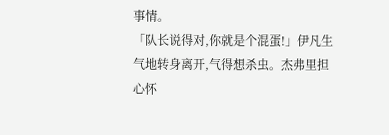事情。
「队长说得对,你就是个混蛋!」伊凡生气地转身离开,气得想杀虫。杰弗里担心怀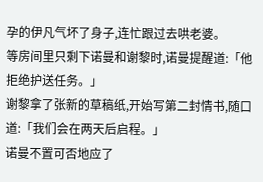孕的伊凡气坏了身子,连忙跟过去哄老婆。
等房间里只剩下诺曼和谢黎时,诺曼提醒道:「他拒绝护送任务。」
谢黎拿了张新的草稿纸,开始写第二封情书,随口道:「我们会在两天后启程。」
诺曼不置可否地应了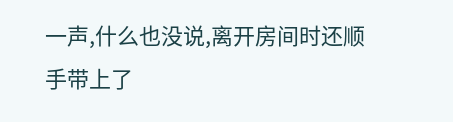一声,什么也没说,离开房间时还顺手带上了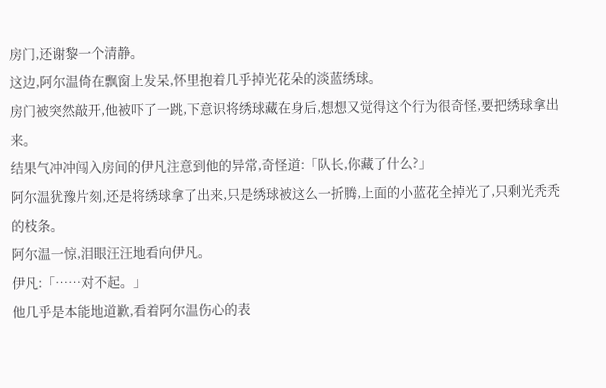房门,还谢黎一个清静。
这边,阿尔温倚在飘窗上发呆,怀里抱着几乎掉光花朵的淡蓝绣球。
房门被突然敲开,他被吓了一跳,下意识将绣球藏在身后,想想又觉得这个行为很奇怪,要把绣球拿出来。
结果气冲冲闯入房间的伊凡注意到他的异常,奇怪道:「队长,你藏了什么?」
阿尔温犹豫片刻,还是将绣球拿了出来,只是绣球被这么一折腾,上面的小蓝花全掉光了,只剩光秃秃的枝条。
阿尔温一惊,泪眼汪汪地看向伊凡。
伊凡:「……对不起。」
他几乎是本能地道歉,看着阿尔温伤心的表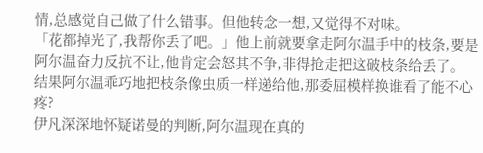情,总感觉自己做了什么错事。但他转念一想,又觉得不对味。
「花都掉光了,我帮你丢了吧。」他上前就要拿走阿尔温手中的枝条,要是阿尔温奋力反抗不让,他肯定会怒其不争,非得抢走把这破枝条给丢了。
结果阿尔温乖巧地把枝条像虫质一样递给他,那委屈模样换谁看了能不心疼?
伊凡深深地怀疑诺曼的判断,阿尔温现在真的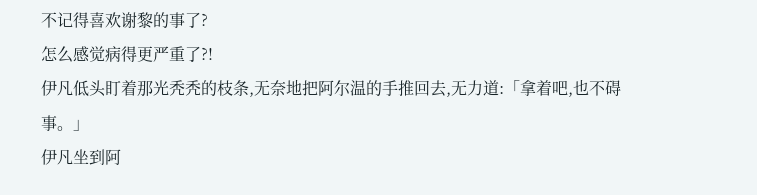不记得喜欢谢黎的事了?
怎么感觉病得更严重了?!
伊凡低头盯着那光秃秃的枝条,无奈地把阿尔温的手推回去,无力道:「拿着吧,也不碍事。」
伊凡坐到阿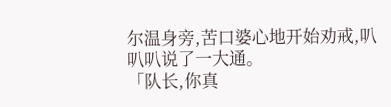尔温身旁,苦口婆心地开始劝戒,叭叭叭说了一大通。
「队长,你真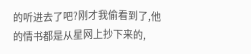的听进去了吧?刚才我偷看到了,他的情书都是从星网上抄下来的,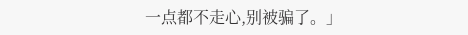一点都不走心,别被骗了。」